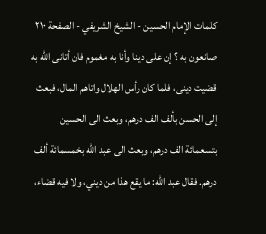كلمات الإمام الحسين - الشيخ الشريفي - الصفحة ٢١٠
صانعون به ؟ إن على دينا وأنا به مغموم فان أتانى الله به قضيت دينى، فلما كان رأس الهلال واتاهم المال، فبعث إلى الحسن بألف الف درهم، وبعث الى الحسين بتسعمائة الف درهم، وبعث الى عبد الله بخمسمائة ألف درهم. فقال عبد الله: ما يقع هذا من ديني، ولا فيه قضاء،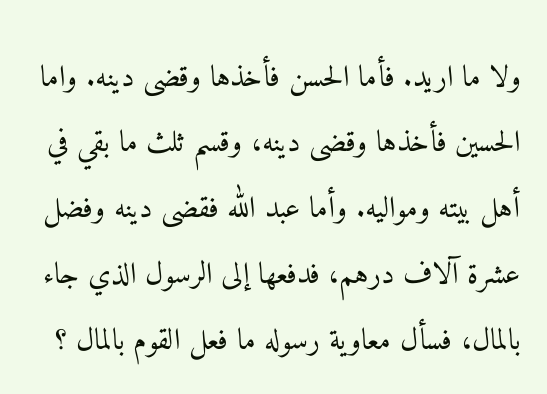ولا ما اريد. فأما الحسن فأخذها وقضى دينه. واما الحسين فأخذها وقضى دينه، وقسم ثلث ما بقي في أهل بيته ومواليه. وأما عبد الله فقضى دينه وفضل عشرة آلاف درهم، فدفعها إلى الرسول الذي جاء بالمال، فسأل معاوية رسوله ما فعل القوم بالمال ؟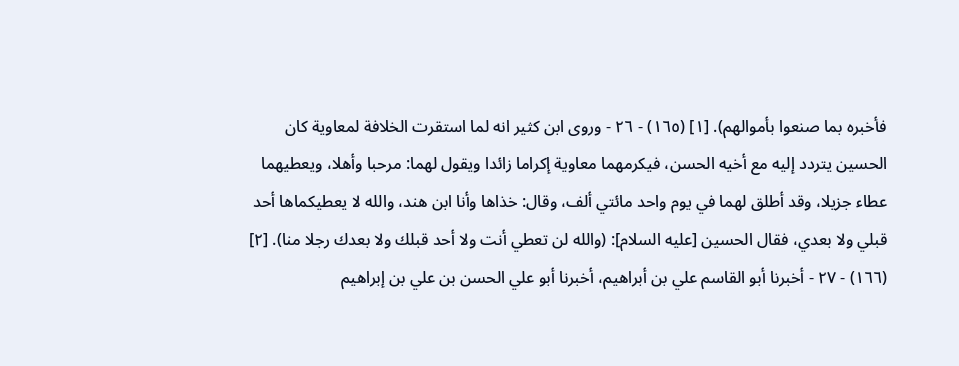فأخبره بما صنعوا بأموالهم). [١] (١٦٥) - ٢٦ - وروى ابن كثير انه لما استقرت الخلافة لمعاوية كان الحسين يتردد إليه مع أخيه الحسن، فيكرمهما معاوية إكراما زائدا ويقول لهما: مرحبا وأهلا، ويعطيهما عطاء جزيلا، وقد أطلق لهما في يوم واحد مائتي ألف، وقال: خذاها وأنا ابن هند، والله لا يعطيكماها أحد قبلي ولا بعدي، فقال الحسين [عليه السلام]: (والله لن تعطي أنت ولا أحد قبلك ولا بعدك رجلا منا). [٢] (١٦٦) - ٢٧ - أخبرنا أبو القاسم علي بن أبراهيم، أخبرنا أبو علي الحسن بن علي بن إبراهيم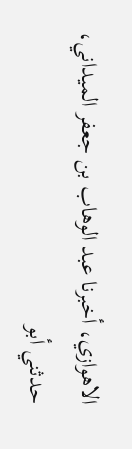الاهوازي، أخبرنا عبد الوهاب بن جعفر الميداني، حدثني أبو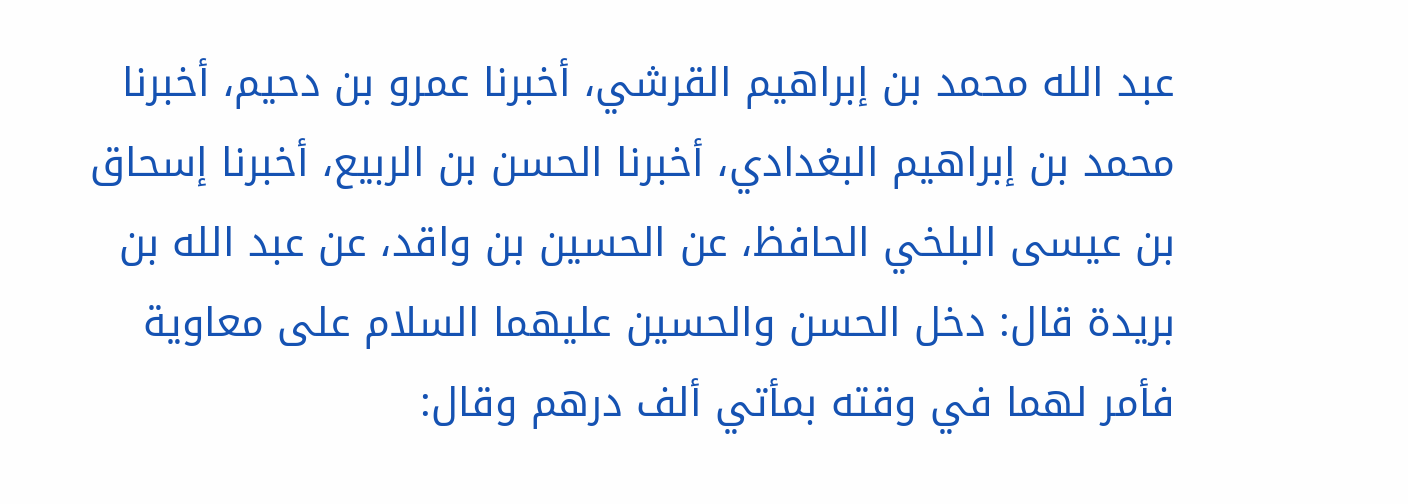عبد الله محمد بن إبراهيم القرشي، أخبرنا عمرو بن دحيم، أخبرنا محمد بن إبراهيم البغدادي، أخبرنا الحسن بن الربيع، أخبرنا إسحاق بن عيسى البلخي الحافظ، عن الحسين بن واقد، عن عبد الله بن بريدة قال: دخل الحسن والحسين عليهما السلام على معاوية فأمر لهما في وقته بمأتي ألف درهم وقال: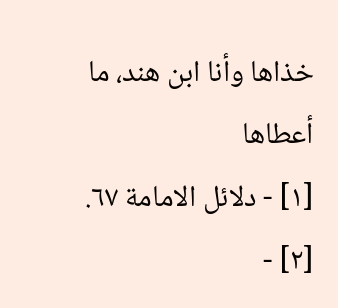خذاها وأنا ابن هند، ما أعطاها
[١] - دلائل الامامة ٦٧.
[٢] -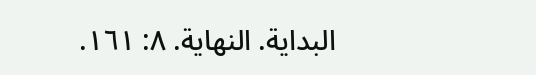البداية. النهاية. ٨: ١٦١.